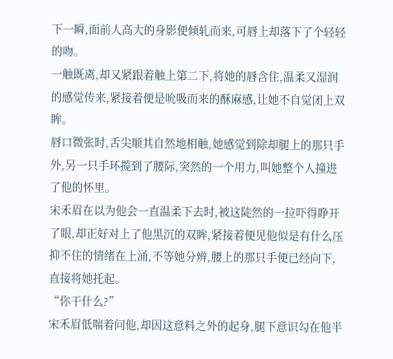下一瞬,面前人高大的身影便倾轧而来,可唇上却落下了个轻轻的吻。
一触既离,却又紧跟着触上第二下,将她的唇含住,温柔又湿润的感觉传来,紧接着便是吮吸而来的酥麻感,让她不自觉闭上双眸。
唇口微张时,舌尖顺其自然地相触,她感觉到除却腿上的那只手外,另一只手环揽到了腰际,突然的一个用力,叫她整个人撞进了他的怀里。
宋禾眉在以为他会一直温柔下去时,被这陡然的一拉吓得睁开了眼,却正好对上了他黑沉的双眸,紧接着便见他似是有什么压抑不住的情绪在上涌,不等她分辨,腰上的那只手便已经向下,直接将她托起。
“你干什么?”
宋禾眉低喘着问他,却因这意料之外的起身,腿下意识勾在他半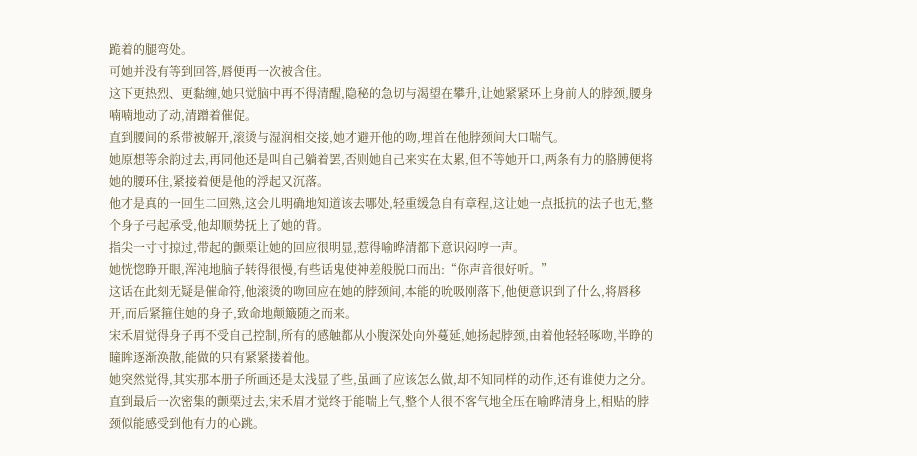跪着的腿弯处。
可她并没有等到回答,唇便再一次被含住。
这下更热烈、更黏缠,她只觉脑中再不得清醒,隐秘的急切与渴望在攀升,让她紧紧环上身前人的脖颈,腰身喃喃地动了动,清蹭着催促。
直到腰间的系带被解开,滚烫与湿润相交接,她才避开他的吻,埋首在他脖颈间大口喘气。
她原想等余韵过去,再同他还是叫自己躺着罢,否则她自己来实在太累,但不等她开口,两条有力的胳膊便将她的腰环住,紧接着便是他的浮起又沉落。
他才是真的一回生二回熟,这会儿明确地知道该去哪处,轻重缓急自有章程,这让她一点抵抗的法子也无,整个身子弓起承受,他却顺势抚上了她的背。
指尖一寸寸掠过,带起的颤栗让她的回应很明显,惹得喻晔清都下意识闷哼一声。
她恍惚睁开眼,浑沌地脑子转得很慢,有些话鬼使神差般脱口而出:“你声音很好听。”
这话在此刻无疑是催命符,他滚烫的吻回应在她的脖颈间,本能的吮吸刚落下,他便意识到了什么,将唇移开,而后紧箍住她的身子,致命地颠簸随之而来。
宋禾眉觉得身子再不受自己控制,所有的感触都从小腹深处向外蔓延,她扬起脖颈,由着他轻轻啄吻,半睁的瞳眸逐渐涣散,能做的只有紧紧搂着他。
她突然觉得,其实那本册子所画还是太浅显了些,虽画了应该怎么做,却不知同样的动作,还有谁使力之分。
直到最后一次密集的颤栗过去,宋禾眉才觉终于能喘上气,整个人很不客气地全压在喻晔清身上,相贴的脖颈似能感受到他有力的心跳。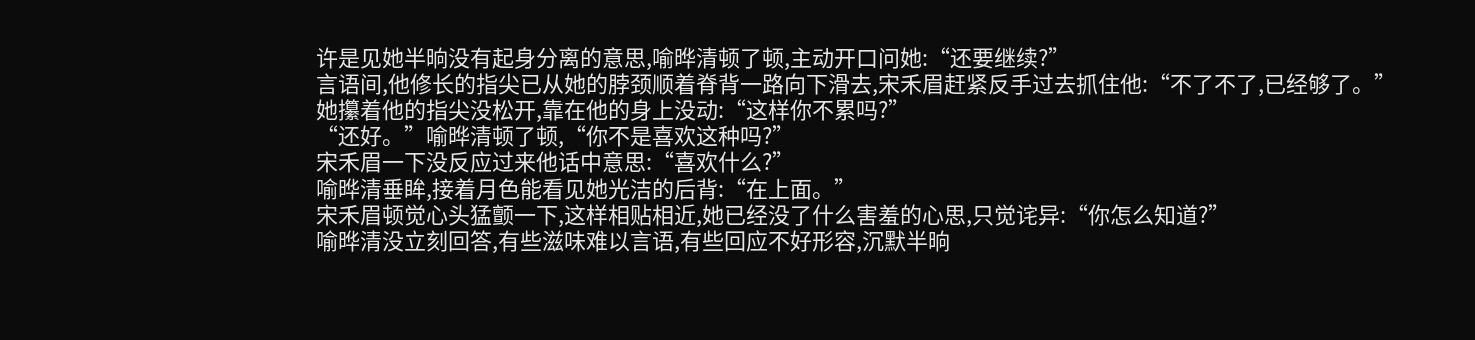许是见她半晌没有起身分离的意思,喻晔清顿了顿,主动开口问她:“还要继续?”
言语间,他修长的指尖已从她的脖颈顺着脊背一路向下滑去,宋禾眉赶紧反手过去抓住他:“不了不了,已经够了。”
她攥着他的指尖没松开,靠在他的身上没动:“这样你不累吗?”
“还好。”喻晔清顿了顿,“你不是喜欢这种吗?”
宋禾眉一下没反应过来他话中意思:“喜欢什么?”
喻晔清垂眸,接着月色能看见她光洁的后背:“在上面。”
宋禾眉顿觉心头猛颤一下,这样相贴相近,她已经没了什么害羞的心思,只觉诧异:“你怎么知道?”
喻晔清没立刻回答,有些滋味难以言语,有些回应不好形容,沉默半晌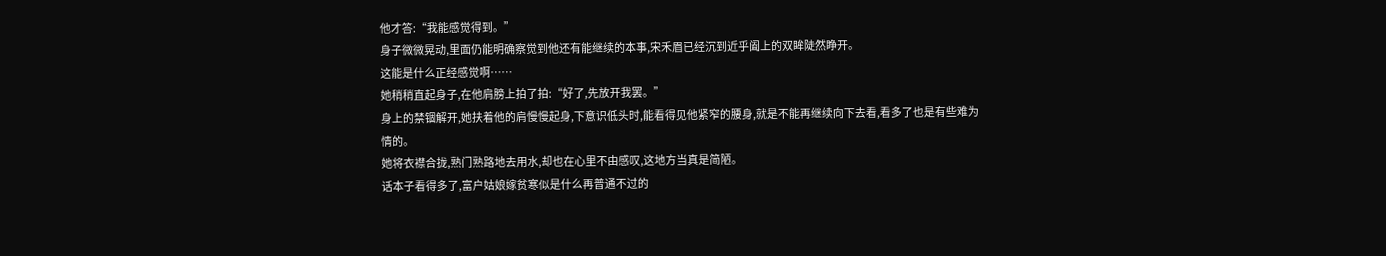他才答:“我能感觉得到。”
身子微微晃动,里面仍能明确察觉到他还有能继续的本事,宋禾眉已经沉到近乎阖上的双眸陡然睁开。
这能是什么正经感觉啊……
她稍稍直起身子,在他肩膀上拍了拍:“好了,先放开我罢。”
身上的禁锢解开,她扶着他的肩慢慢起身,下意识低头时,能看得见他紧窄的腰身,就是不能再继续向下去看,看多了也是有些难为情的。
她将衣襟合拢,熟门熟路地去用水,却也在心里不由感叹,这地方当真是简陋。
话本子看得多了,富户姑娘嫁贫寒似是什么再普通不过的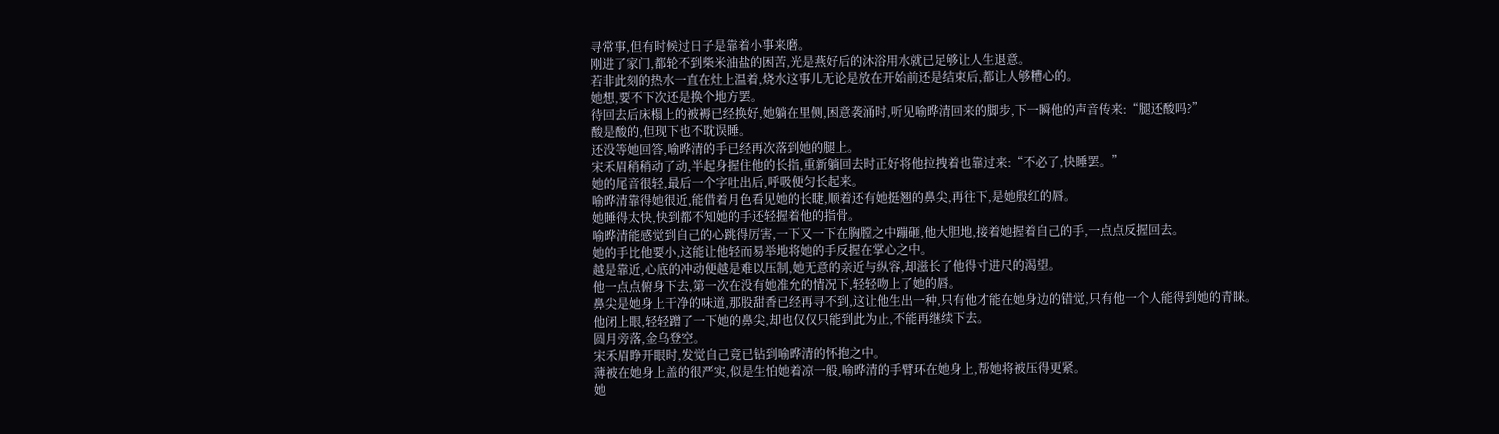寻常事,但有时候过日子是靠着小事来磨。
刚进了家门,都轮不到柴米油盐的困苦,光是燕好后的沐浴用水就已足够让人生退意。
若非此刻的热水一直在灶上温着,烧水这事儿无论是放在开始前还是结束后,都让人够糟心的。
她想,要不下次还是换个地方罢。
待回去后床榻上的被褥已经换好,她躺在里侧,困意袭涌时,听见喻晔清回来的脚步,下一瞬他的声音传来:“腿还酸吗?”
酸是酸的,但现下也不耽误睡。
还没等她回答,喻晔清的手已经再次落到她的腿上。
宋禾眉稍稍动了动,半起身握住他的长指,重新躺回去时正好将他拉拽着也靠过来:“不必了,快睡罢。”
她的尾音很轻,最后一个字吐出后,呼吸便匀长起来。
喻晔清靠得她很近,能借着月色看见她的长睫,顺着还有她挺翘的鼻尖,再往下,是她殷红的唇。
她睡得太快,快到都不知她的手还轻握着他的指骨。
喻晔清能感觉到自己的心跳得厉害,一下又一下在胸膛之中蹦砸,他大胆地,接着她握着自己的手,一点点反握回去。
她的手比他要小,这能让他轻而易举地将她的手反握在掌心之中。
越是靠近,心底的冲动便越是难以压制,她无意的亲近与纵容,却滋长了他得寸进尺的渴望。
他一点点俯身下去,第一次在没有她准允的情况下,轻轻吻上了她的唇。
鼻尖是她身上干净的味道,那股甜香已经再寻不到,这让他生出一种,只有他才能在她身边的错觉,只有他一个人能得到她的青睐。
他闭上眼,轻轻蹭了一下她的鼻尖,却也仅仅只能到此为止,不能再继续下去。
圆月旁落,金乌登空。
宋禾眉睁开眼时,发觉自己竟已钻到喻晔清的怀抱之中。
薄被在她身上盖的很严实,似是生怕她着凉一般,喻晔清的手臂环在她身上,帮她将被压得更紧。
她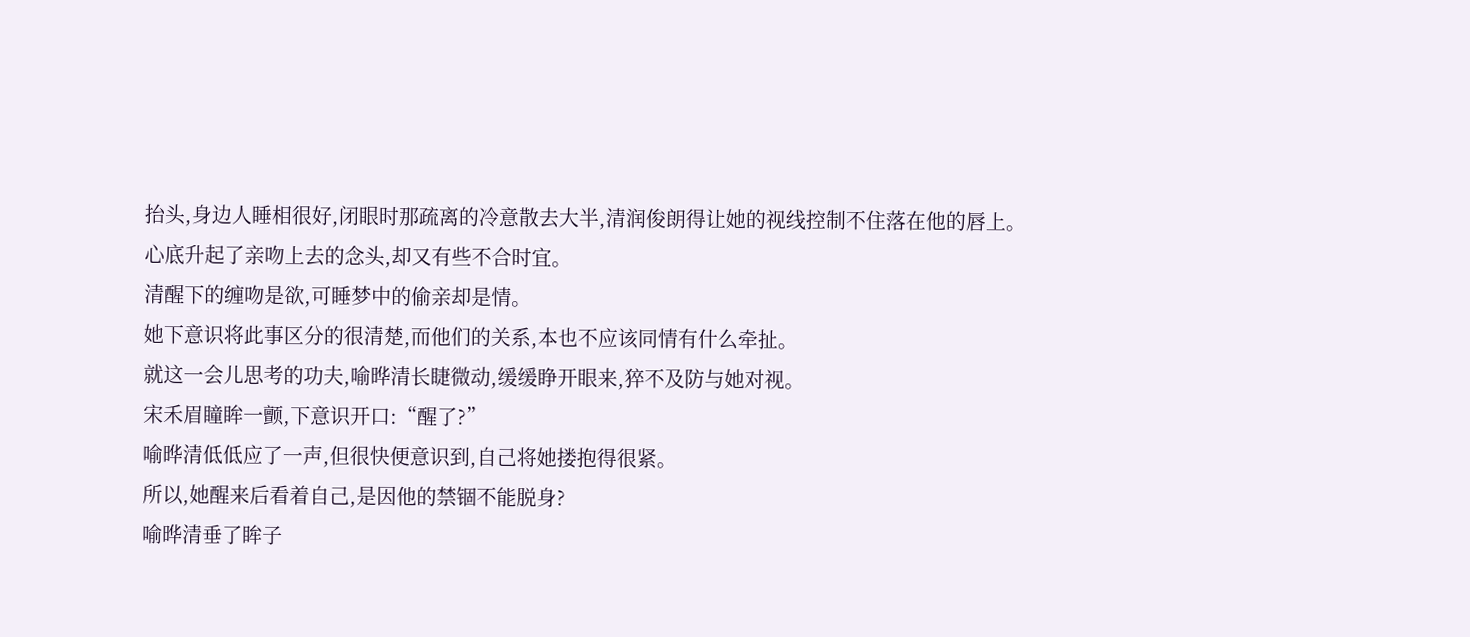抬头,身边人睡相很好,闭眼时那疏离的冷意散去大半,清润俊朗得让她的视线控制不住落在他的唇上。
心底升起了亲吻上去的念头,却又有些不合时宜。
清醒下的缠吻是欲,可睡梦中的偷亲却是情。
她下意识将此事区分的很清楚,而他们的关系,本也不应该同情有什么牵扯。
就这一会儿思考的功夫,喻晔清长睫微动,缓缓睁开眼来,猝不及防与她对视。
宋禾眉瞳眸一颤,下意识开口:“醒了?”
喻晔清低低应了一声,但很快便意识到,自己将她搂抱得很紧。
所以,她醒来后看着自己,是因他的禁锢不能脱身?
喻晔清垂了眸子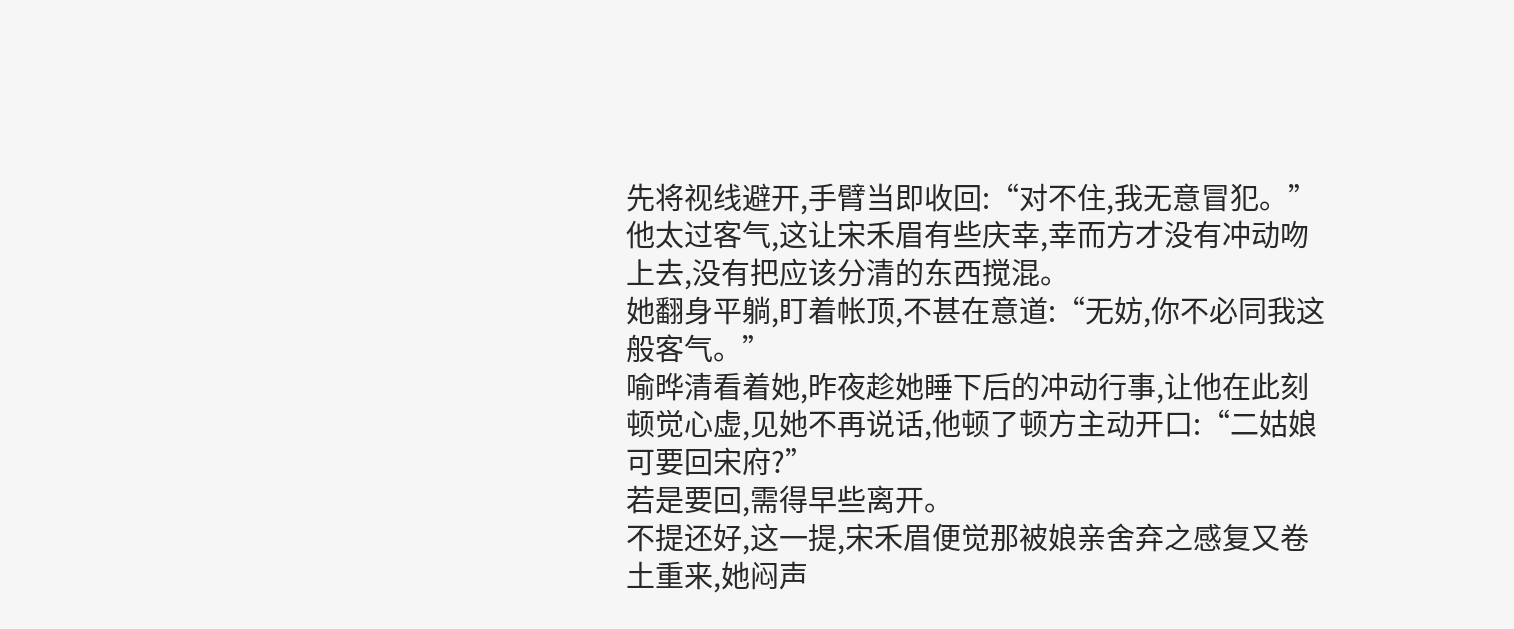先将视线避开,手臂当即收回:“对不住,我无意冒犯。”
他太过客气,这让宋禾眉有些庆幸,幸而方才没有冲动吻上去,没有把应该分清的东西搅混。
她翻身平躺,盯着帐顶,不甚在意道:“无妨,你不必同我这般客气。”
喻晔清看着她,昨夜趁她睡下后的冲动行事,让他在此刻顿觉心虚,见她不再说话,他顿了顿方主动开口:“二姑娘可要回宋府?”
若是要回,需得早些离开。
不提还好,这一提,宋禾眉便觉那被娘亲舍弃之感复又卷土重来,她闷声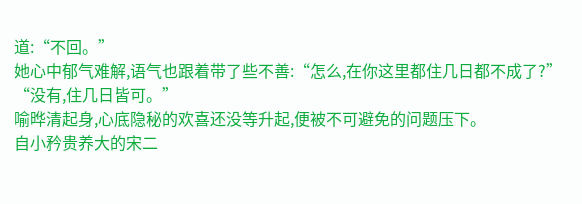道:“不回。”
她心中郁气难解,语气也跟着带了些不善:“怎么,在你这里都住几日都不成了?”
“没有,住几日皆可。”
喻晔清起身,心底隐秘的欢喜还没等升起,便被不可避免的问题压下。
自小矜贵养大的宋二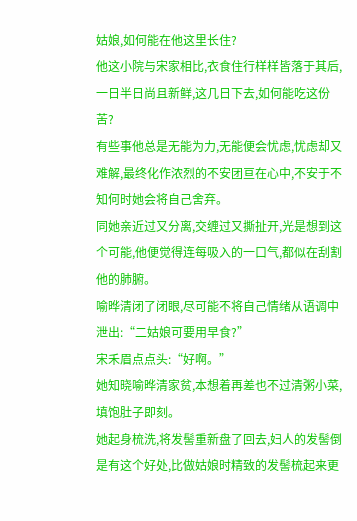姑娘,如何能在他这里长住?
他这小院与宋家相比,衣食住行样样皆落于其后,一日半日尚且新鲜,这几日下去,如何能吃这份苦?
有些事他总是无能为力,无能便会忧虑,忧虑却又难解,最终化作浓烈的不安团亘在心中,不安于不知何时她会将自己舍弃。
同她亲近过又分离,交缠过又撕扯开,光是想到这个可能,他便觉得连每吸入的一口气,都似在刮割他的肺腑。
喻晔清闭了闭眼,尽可能不将自己情绪从语调中泄出:“二姑娘可要用早食?”
宋禾眉点点头:“好啊。”
她知晓喻晔清家贫,本想着再差也不过清粥小菜,填饱肚子即刻。
她起身梳洗,将发髻重新盘了回去,妇人的发髻倒是有这个好处,比做姑娘时精致的发髻梳起来更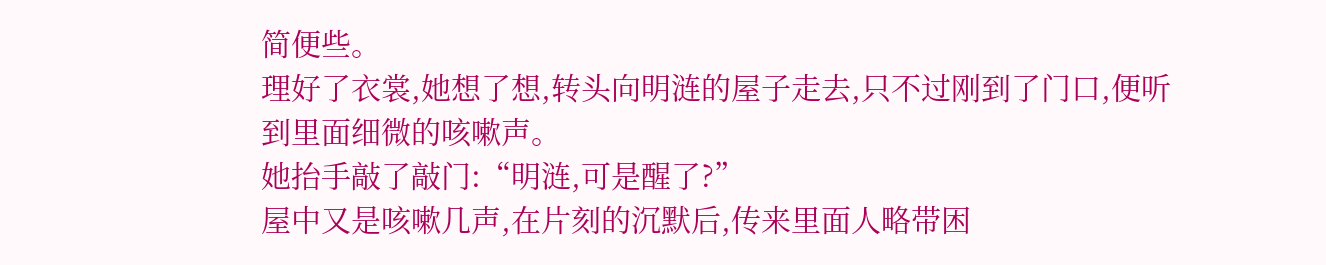简便些。
理好了衣裳,她想了想,转头向明涟的屋子走去,只不过刚到了门口,便听到里面细微的咳嗽声。
她抬手敲了敲门:“明涟,可是醒了?”
屋中又是咳嗽几声,在片刻的沉默后,传来里面人略带困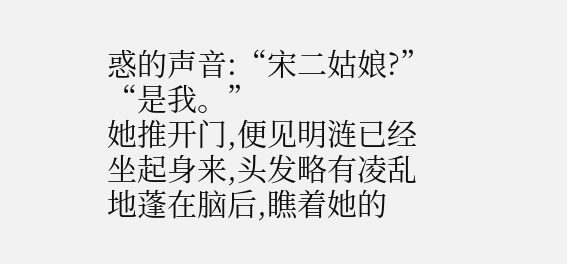惑的声音:“宋二姑娘?”
“是我。”
她推开门,便见明涟已经坐起身来,头发略有凌乱地蓬在脑后,瞧着她的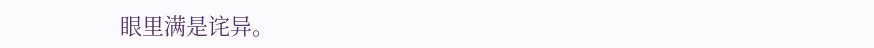眼里满是诧异。